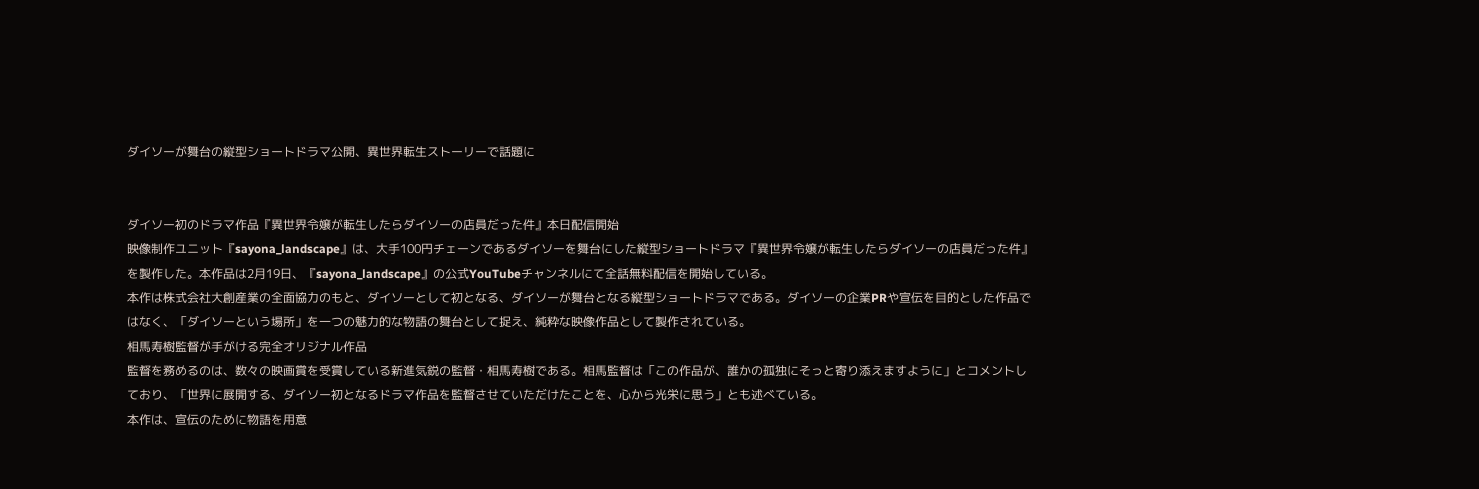ダイソーが舞台の縦型ショートドラマ公開、異世界転生ストーリーで話題に


ダイソー初のドラマ作品『異世界令嬢が転生したらダイソーの店員だった件』本日配信開始
映像制作ユニット『sayona_landscape』は、大手100円チェーンであるダイソーを舞台にした縦型ショートドラマ『異世界令嬢が転生したらダイソーの店員だった件』を製作した。本作品は2月19日、『sayona_landscape』の公式YouTubeチャンネルにて全話無料配信を開始している。
本作は株式会社大創産業の全面協力のもと、ダイソーとして初となる、ダイソーが舞台となる縦型ショートドラマである。ダイソーの企業PRや宣伝を目的とした作品ではなく、「ダイソーという場所」を一つの魅力的な物語の舞台として捉え、純粋な映像作品として製作されている。
相馬寿樹監督が手がける完全オリジナル作品
監督を務めるのは、数々の映画賞を受賞している新進気鋭の監督・相馬寿樹である。相馬監督は「この作品が、誰かの孤独にそっと寄り添えますように」とコメントしており、「世界に展開する、ダイソー初となるドラマ作品を監督させていただけたことを、心から光栄に思う」とも述べている。
本作は、宣伝のために物語を用意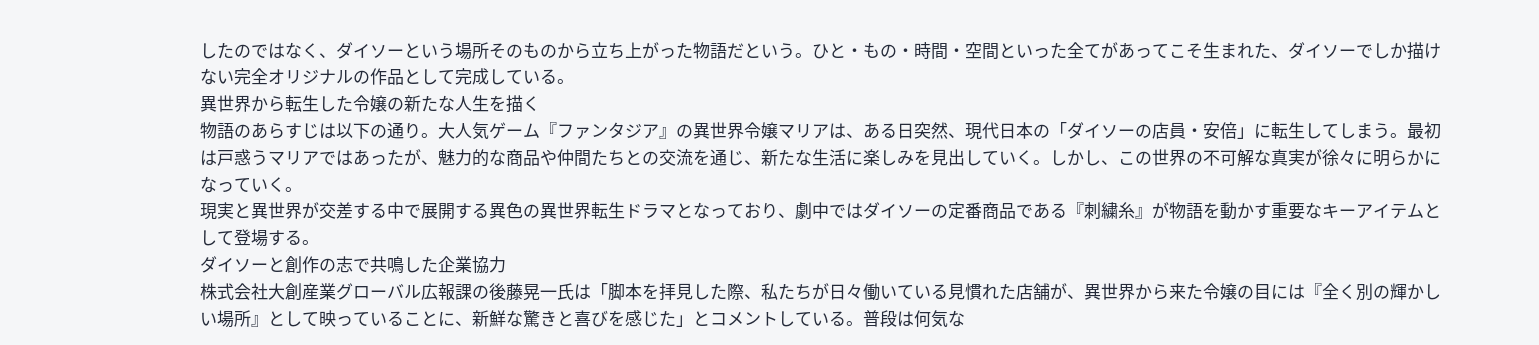したのではなく、ダイソーという場所そのものから立ち上がった物語だという。ひと・もの・時間・空間といった全てがあってこそ生まれた、ダイソーでしか描けない完全オリジナルの作品として完成している。
異世界から転生した令嬢の新たな人生を描く
物語のあらすじは以下の通り。大人気ゲーム『ファンタジア』の異世界令嬢マリアは、ある日突然、現代日本の「ダイソーの店員・安倍」に転生してしまう。最初は戸惑うマリアではあったが、魅力的な商品や仲間たちとの交流を通じ、新たな生活に楽しみを見出していく。しかし、この世界の不可解な真実が徐々に明らかになっていく。
現実と異世界が交差する中で展開する異色の異世界転生ドラマとなっており、劇中ではダイソーの定番商品である『刺繍糸』が物語を動かす重要なキーアイテムとして登場する。
ダイソーと創作の志で共鳴した企業協力
株式会社大創産業グローバル広報課の後藤晃一氏は「脚本を拝見した際、私たちが日々働いている見慣れた店舗が、異世界から来た令嬢の目には『全く別の輝かしい場所』として映っていることに、新鮮な驚きと喜びを感じた」とコメントしている。普段は何気な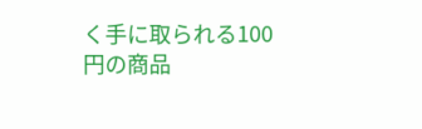く手に取られる100円の商品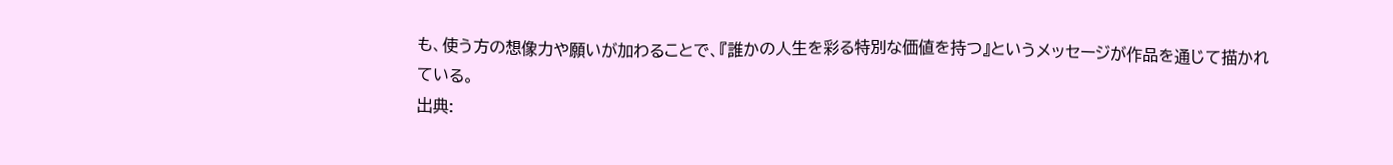も、使う方の想像力や願いが加わることで、『誰かの人生を彩る特別な価値を持つ』というメッセージが作品を通じて描かれている。
出典: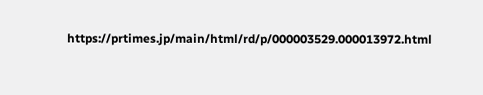https://prtimes.jp/main/html/rd/p/000003529.000013972.html